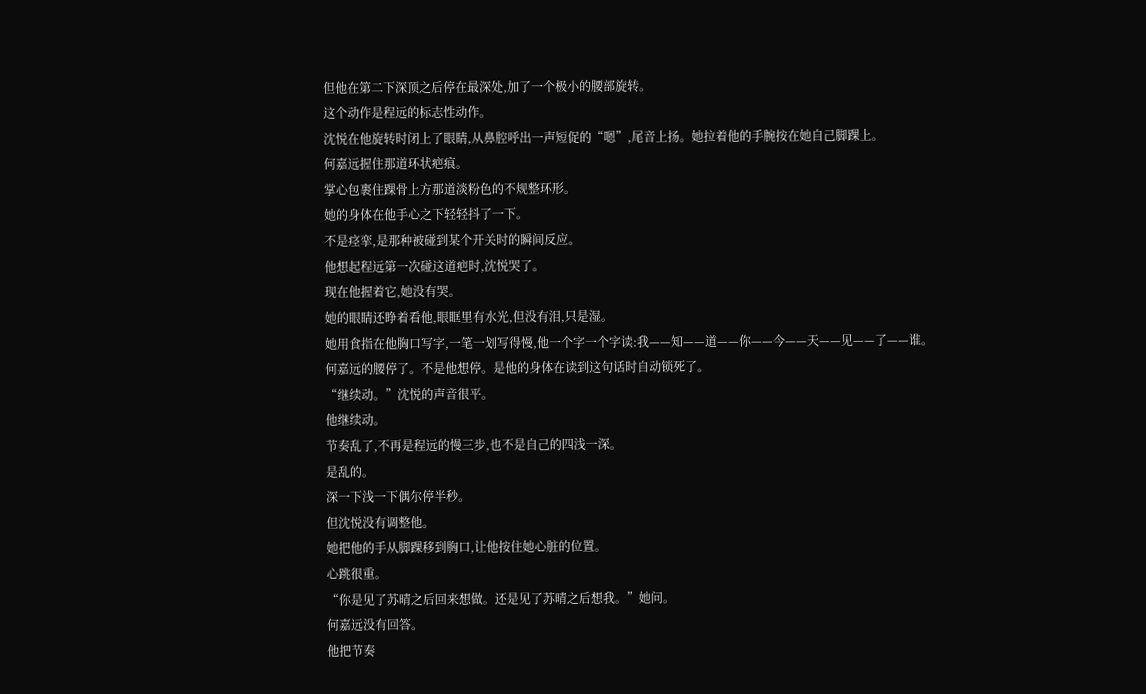但他在第二下深顶之后停在最深处,加了一个极小的腰部旋转。
这个动作是程远的标志性动作。
沈悦在他旋转时闭上了眼睛,从鼻腔呼出一声短促的“嗯”,尾音上扬。她拉着他的手腕按在她自己脚踝上。
何嘉远握住那道环状疤痕。
掌心包裹住踝骨上方那道淡粉色的不规整环形。
她的身体在他手心之下轻轻抖了一下。
不是痉挛,是那种被碰到某个开关时的瞬间反应。
他想起程远第一次碰这道疤时,沈悦哭了。
现在他握着它,她没有哭。
她的眼睛还睁着看他,眼眶里有水光,但没有泪,只是湿。
她用食指在他胸口写字,一笔一划写得慢,他一个字一个字读:我——知——道——你——今——天——见——了——谁。
何嘉远的腰停了。不是他想停。是他的身体在读到这句话时自动锁死了。
“继续动。”沈悦的声音很平。
他继续动。
节奏乱了,不再是程远的慢三步,也不是自己的四浅一深。
是乱的。
深一下浅一下偶尔停半秒。
但沈悦没有调整他。
她把他的手从脚踝移到胸口,让他按住她心脏的位置。
心跳很重。
“你是见了苏晴之后回来想做。还是见了苏晴之后想我。”她问。
何嘉远没有回答。
他把节奏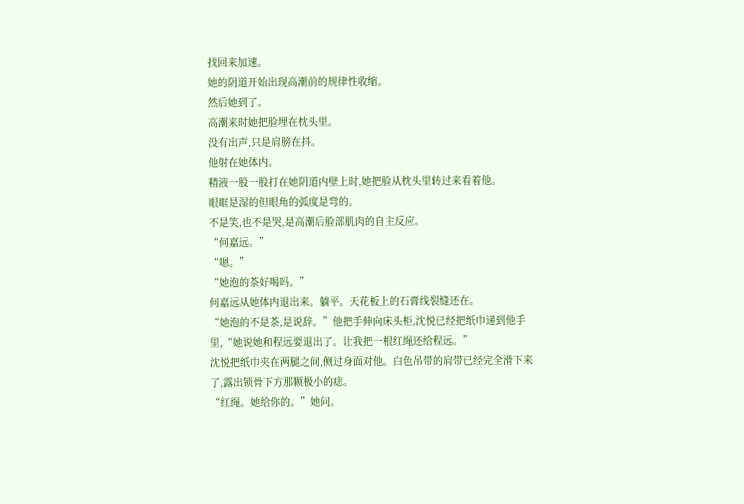找回来加速。
她的阴道开始出现高潮前的规律性收缩。
然后她到了。
高潮来时她把脸埋在枕头里。
没有出声,只是肩膀在抖。
他射在她体内。
精液一股一股打在她阴道内壁上时,她把脸从枕头里转过来看着他。
眼眶是湿的但眼角的弧度是弯的。
不是笑,也不是哭,是高潮后脸部肌肉的自主反应。
“何嘉远。”
“嗯。”
“她泡的茶好喝吗。”
何嘉远从她体内退出来。躺平。天花板上的石膏线裂缝还在。
“她泡的不是茶,是说辞。”他把手伸向床头柜,沈悦已经把纸巾递到他手里,“她说她和程远要退出了。让我把一根红绳还给程远。”
沈悦把纸巾夹在两腿之间,侧过身面对他。白色吊带的肩带已经完全滑下来了,露出锁骨下方那颗极小的痣。
“红绳。她给你的。”她问。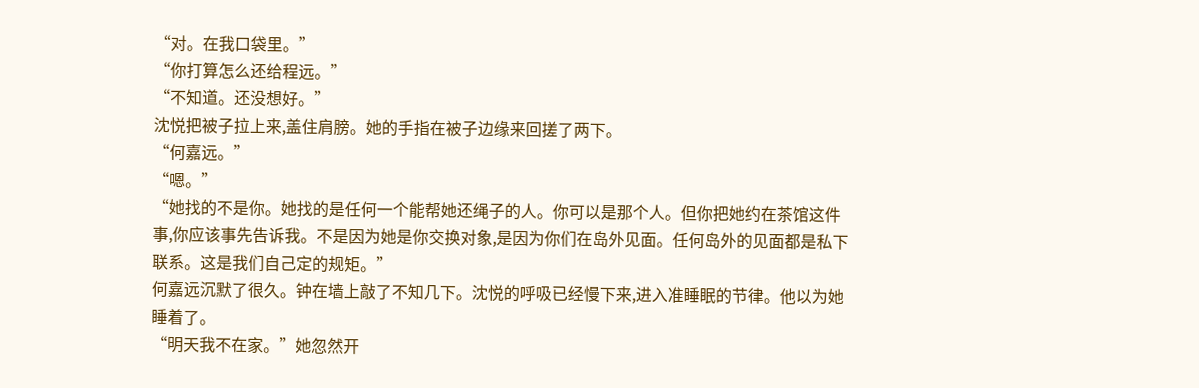“对。在我口袋里。”
“你打算怎么还给程远。”
“不知道。还没想好。”
沈悦把被子拉上来,盖住肩膀。她的手指在被子边缘来回搓了两下。
“何嘉远。”
“嗯。”
“她找的不是你。她找的是任何一个能帮她还绳子的人。你可以是那个人。但你把她约在茶馆这件事,你应该事先告诉我。不是因为她是你交换对象,是因为你们在岛外见面。任何岛外的见面都是私下联系。这是我们自己定的规矩。”
何嘉远沉默了很久。钟在墙上敲了不知几下。沈悦的呼吸已经慢下来,进入准睡眠的节律。他以为她睡着了。
“明天我不在家。”她忽然开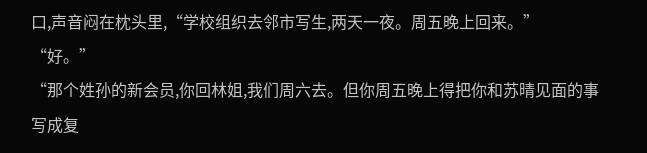口,声音闷在枕头里,“学校组织去邻市写生,两天一夜。周五晚上回来。”
“好。”
“那个姓孙的新会员,你回林姐,我们周六去。但你周五晚上得把你和苏晴见面的事写成复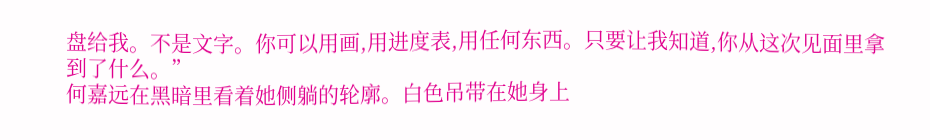盘给我。不是文字。你可以用画,用进度表,用任何东西。只要让我知道,你从这次见面里拿到了什么。”
何嘉远在黑暗里看着她侧躺的轮廓。白色吊带在她身上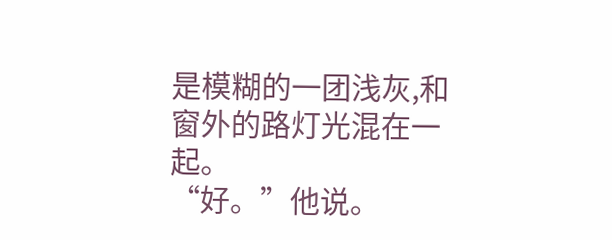是模糊的一团浅灰,和窗外的路灯光混在一起。
“好。”他说。